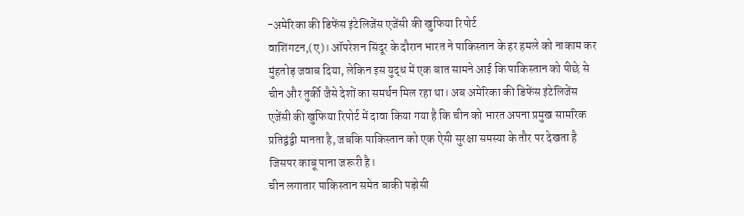-अमेरिका की डिफेंस इंटेलिजेंस एजेंसी की खुफिया रिपोर्ट
वाशिंगटन,(ए)। ऑपरेशन सिंदूर के दौरान भारत ने पाकिस्तान के हर हमले को नाकाम कर मुंहतोड़ जवाब दिया, लेकिन इस युद्ध में एक बात सामने आई कि पाकिस्तान को पीछे से चीन और तुर्की जैसे देशों का समर्थन मिल रहा था। अब अमेरिका की डिफेंस इंटेलिजेंस एजेंसी की खुफिया रिपोर्ट में दावा किया गया है कि चीन को भारत अपना प्रमुख सामरिक प्रतिद्वंद्वी मानता है, जबकि पाकिस्तान को एक ऐसी सुरक्षा समस्या के तौर पर देखता है जिसपर काबू पाना जरूरी है।
चीन लगातार पाकिस्तान समेत बाकी पड़ोसी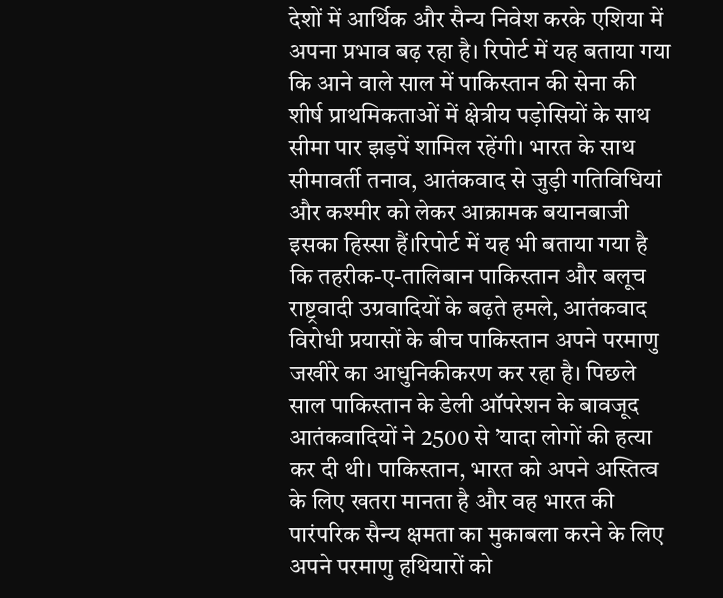देशों में आर्थिक और सैन्य निवेश करके एशिया में अपना प्रभाव बढ़ रहा है। रिपोर्ट में यह बताया गया कि आने वाले साल में पाकिस्तान की सेना की शीर्ष प्राथमिकताओं में क्षेत्रीय पड़ोसियों के साथ सीमा पार झड़पें शामिल रहेंगी। भारत के साथ सीमावर्ती तनाव, आतंकवाद से जुड़ी गतिविधियां और कश्मीर को लेकर आक्रामक बयानबाजी इसका हिस्सा हैं।रिपोर्ट में यह भी बताया गया है कि तहरीक-ए-तालिबान पाकिस्तान और बलूच राष्ट्रवादी उग्रवादियों के बढ़ते हमले, आतंकवाद विरोधी प्रयासों के बीच पाकिस्तान अपने परमाणु जखीरे का आधुनिकीकरण कर रहा है। पिछले साल पाकिस्तान के डेली ऑपरेशन के बावजूद आतंकवादियों ने 2500 से ’यादा लोगों की हत्या कर दी थी। पाकिस्तान, भारत को अपने अस्तित्व के लिए खतरा मानता है और वह भारत की पारंपरिक सैन्य क्षमता का मुकाबला करने के लिए अपने परमाणु हथियारों को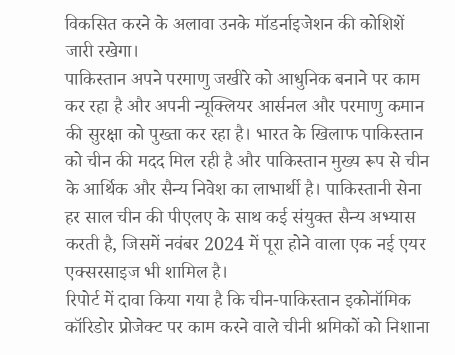विकसित करने के अलावा उनके मॉडर्नाइजेशन की कोशिशें जारी रखेगा।
पाकिस्तान अपने परमाणु जखीरे को आधुनिक बनाने पर काम कर रहा है और अपनी न्यूक्लियर आर्सनल और परमाणु कमान की सुरक्षा को पुख्ता कर रहा है। भारत के खिलाफ पाकिस्तान को चीन की मदद मिल रही है और पाकिस्तान मुख्य रूप से चीन के आर्थिक और सैन्य निवेश का लाभार्थी है। पाकिस्तानी सेना हर साल चीन की पीएलए के साथ कई संयुक्त सैन्य अभ्यास करती है, जिसमें नवंबर 2024 में पूरा होने वाला एक नई एयर एक्सरसाइज भी शामिल है।
रिपोर्ट में दावा किया गया है कि चीन-पाकिस्तान इकोनॉमिक कॉरिडोर प्रोजेक्ट पर काम करने वाले चीनी श्रमिकों को निशाना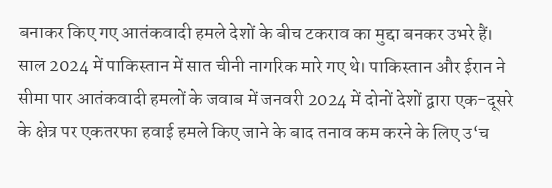बनाकर किए गए आतंकवादी हमले देशों के बीच टकराव का मुद्दा बनकर उभरे हैं। साल 2024 में पाकिस्तान में सात चीनी नागरिक मारे गए थे। पाकिस्तान और ईरान ने सीमा पार आतंकवादी हमलों के जवाब में जनवरी 2024 में दोनों देशों द्वारा एक-दूसरे के क्षेत्र पर एकतरफा हवाई हमले किए जाने के बाद तनाव कम करने के लिए उ‘च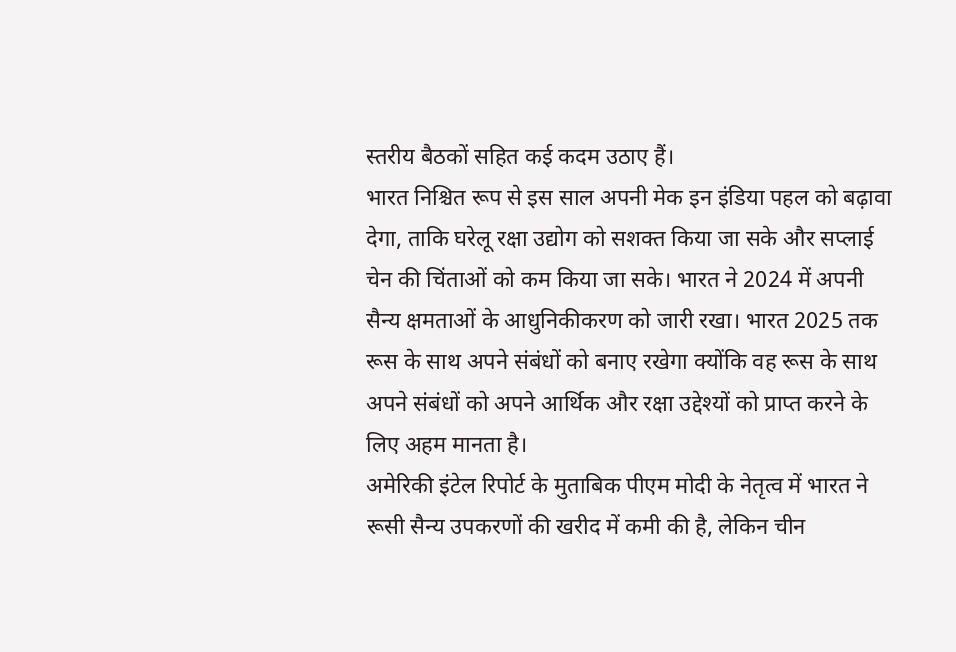स्तरीय बैठकों सहित कई कदम उठाए हैं।
भारत निश्चित रूप से इस साल अपनी मेक इन इंडिया पहल को बढ़ावा देगा, ताकि घरेलू रक्षा उद्योग को सशक्त किया जा सके और सप्लाई चेन की चिंताओं को कम किया जा सके। भारत ने 2024 में अपनी सैन्य क्षमताओं के आधुनिकीकरण को जारी रखा। भारत 2025 तक रूस के साथ अपने संबंधों को बनाए रखेगा क्योंकि वह रूस के साथ अपने संबंधों को अपने आर्थिक और रक्षा उद्देश्यों को प्राप्त करने के लिए अहम मानता है।
अमेरिकी इंटेल रिपोर्ट के मुताबिक पीएम मोदी के नेतृत्व में भारत ने रूसी सैन्य उपकरणों की खरीद में कमी की है, लेकिन चीन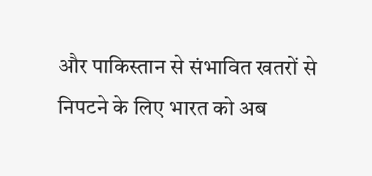और पाकिस्तान से संभावित खतरों से निपटने के लिए भारत को अब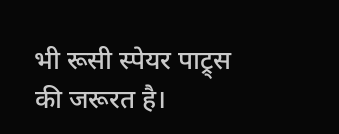भी रूसी स्पेयर पाट्र्स की जरूरत है।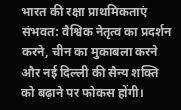भारत की रक्षा प्राथमिकताएं संभवत: वैश्विक नेतृत्व का प्रदर्शन करने, चीन का मुकाबला करने और नई दिल्ली की सैन्य शक्ति को बढ़ाने पर फोकस होंगी।